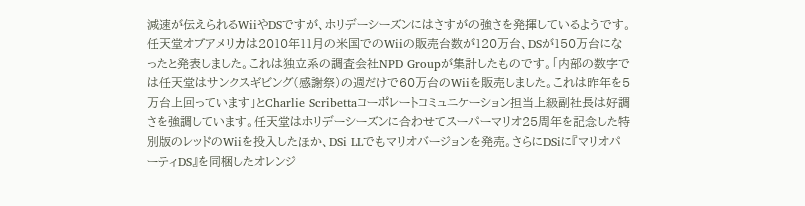減速が伝えられるWiiやDSですが、ホリデーシーズンにはさすがの強さを発揮しているようです。任天堂オブアメリカは2010年11月の米国でのWiiの販売台数が120万台、DSが150万台になったと発表しました。これは独立系の調査会社NPD Groupが集計したものです。「内部の数字では任天堂はサンクスギビング(感謝祭)の週だけで60万台のWiiを販売しました。これは昨年を5万台上回っています」とCharlie Scribettaコーポレートコミュニケーション担当上級副社長は好調さを強調しています。任天堂はホリデーシーズンに合わせてスーパーマリオ25周年を記念した特別版のレッドのWiiを投入したほか、DSi LLでもマリオバージョンを発売。さらにDSiに『マリオパーティDS』を同梱したオレンジ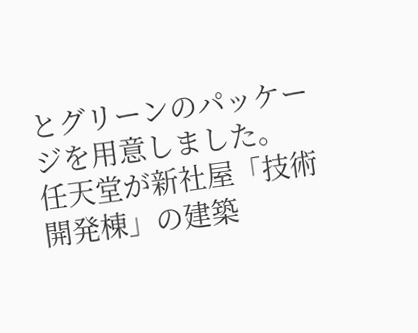とグリーンのパッケージを用意しました。
任天堂が新社屋「技術開発棟」の建築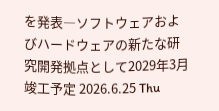を発表―ソフトウェアおよびハードウェアの新たな研究開発拠点として2029年3月竣工予定 2026.6.25 Thu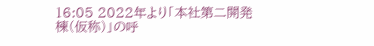16:05 2022年より「本社第二開発棟(仮称)」の呼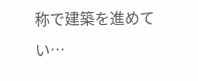称で建築を進めてい…